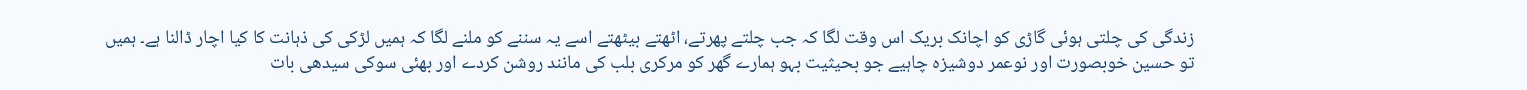زندگی کی چلتی ہوئی گاڑی کو اچانک بریک اس وقت لگا کہ جب چلتے پھرتے، اٹھتے بیٹھتے اسے یہ سننے کو ملنے لگا کہ ہمیں لڑکی کی ذہانت کا کیا اچار ڈالنا ہے۔ ہمیں تو حسین خوبصورت اور نوعمر دوشیزہ چاہیے جو بحیثیت بہو ہمارے گھر کو مرکری بلب کی مانند روشن کردے اور بھئی سوکی سیدھی بات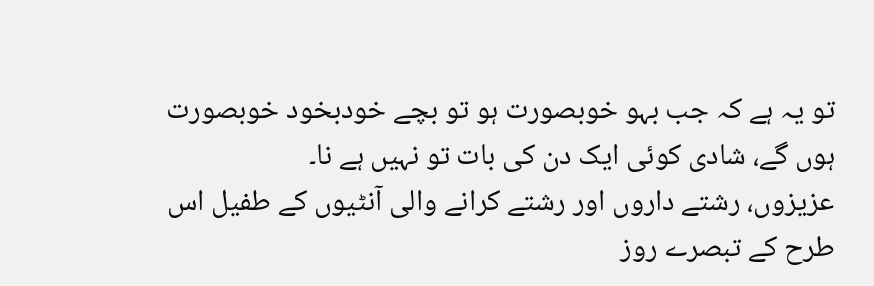تو یہ ہے کہ جب بہو خوبصورت ہو تو بچے خودبخود خوبصورت ہوں گے، شادی کوئی ایک دن کی بات تو نہیں ہے نا۔
عزیزوں، رشتے داروں اور رشتے کرانے والی آنٹیوں کے طفیل اس طرح کے تبصرے روز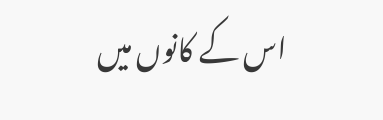اس کے کانوں میں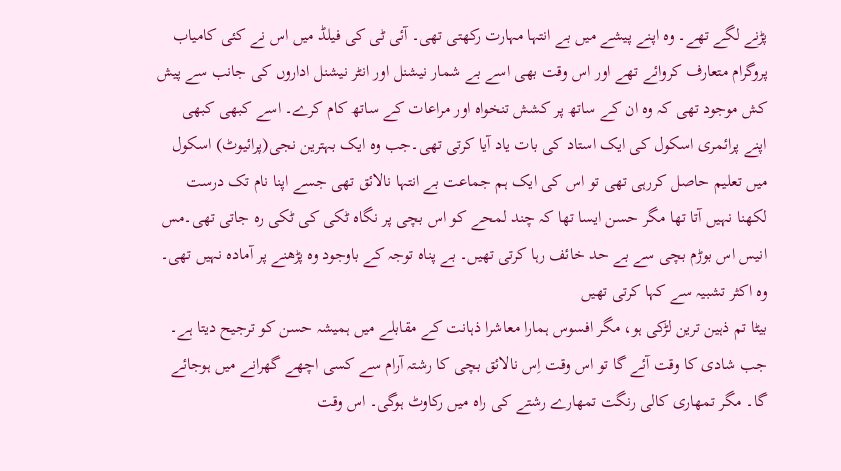پڑنے لگے تھے۔ وہ اپنے پیشے میں بے انتہا مہارت رکھتی تھی۔ آئی ٹی کی فیلڈ میں اس نے کئی کامیاب پروگرام متعارف کروائے تھے اور اس وقت بھی اسے بے شمار نیشنل اور انٹر نیشنل اداروں کی جانب سے پیش کش موجود تھی کہ وہ ان کے ساتھ پر کشش تنخواہ اور مراعات کے ساتھ کام کرے۔ اسے کبھی کبھی اپنے پرائمری اسکول کی ایک استاد کی بات یاد آیا کرتی تھی۔جب وہ ایک بہترین نجی(پرائیوٹ) اسکول میں تعلیم حاصل کررہی تھی تو اس کی ایک ہم جماعت بے انتہا نالائق تھی جسے اپنا نام تک درست لکھنا نہیں آتا تھا مگر حسن ایسا تھا کہ چند لمحے کو اس بچی پر نگاہ ٹکی کی ٹکی رہ جاتی تھی۔مس انیس اس بوڑم بچی سے بے حد خائف رہا کرتی تھیں۔ بے پناہ توجہ کے باوجود وہ پڑھنے پر آمادہ نہیں تھی۔ وہ اکثر تشبیہ سے کہا کرتی تھیں
بیٹا تم ذہین ترین لڑکی ہو، مگر افسوس ہمارا معاشرا ذہانت کے مقابلے میں ہمیشہ حسن کو ترجیح دیتا ہے۔ جب شادی کا وقت آئے گا تو اس وقت اِس نالائق بچی کا رشتہ آرام سے کسی اچھے گھرانے میں ہوجائے گا۔ مگر تمھاری کالی رنگت تمھارے رشتے کی راہ میں رکاوٹ ہوگی۔ اس وقت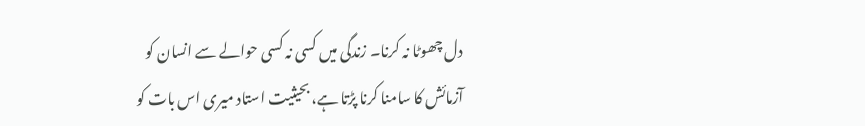دل چھوٹا نہ کرنا۔ زندگی میں کسی نہ کسی حوالے سے انسان کو آزمائش کا سامنا کرنا پڑتا ہے، بحیثیت استاد میری اس بات کو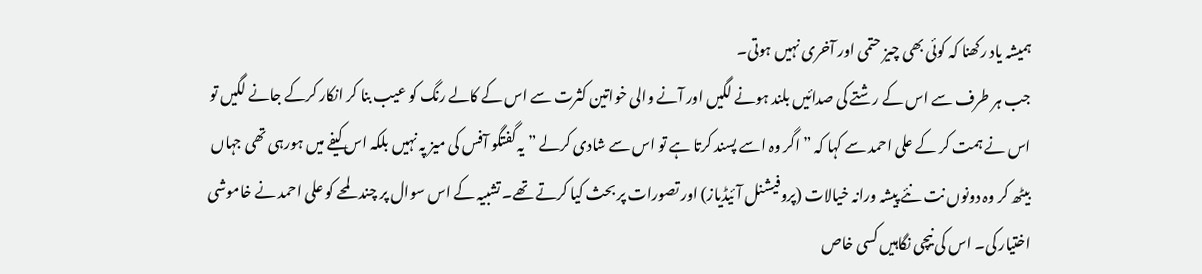ہمیشہ یاد رکھنا کہ کوئی بھی چیز حتمی اور آخری نہیں ہوتی۔
جب ہر طرف سے اس کے رشتے کی صدائیں بلند ہونے لگیں اور آنے والی خواتین کثرت سے اس کے کالے رنگ کو عیب بنا کر انکار کرکے جانے لگیں تو اس نے ہمت کر کے علی احمد سے کہا کہ ” اگر وہ اسے پسند کرتا ہے تو اس سے شادی کرلے ” یہ گفتگو آفس کی میز پہ نہیں بلکہ اس کیفے میں ہورہی تھی جہاں بیٹھ کر وہ دونوں نت نئے پیشہ ورانہ خیالات (پروفیشنل آئیڈیاز) اور تصورات پر بحث کیا کرتے تھے۔ تشبیہ کے اس سوال پر چند لمحے کو علی احمد نے خاموشی اختیار کی۔ اس کی نیچی نگاہیں کسی خاص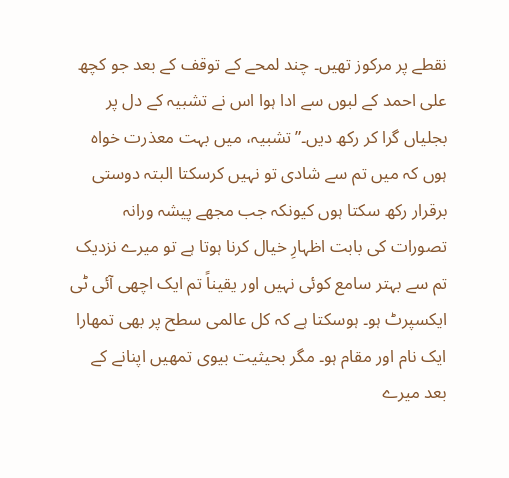نقطے پر مرکوز تھیں۔ چند لمحے کے توقف کے بعد جو کچھ علی احمد کے لبوں سے ادا ہوا اس نے تشبیہ کے دل پر بجلیاں گرا کر رکھ دیں۔”تشبیہ، میں بہت معذرت خواہ ہوں کہ میں تم سے شادی تو نہیں کرسکتا البتہ دوستی برقرار رکھ سکتا ہوں کیونکہ جب مجھے پیشہ ورانہ تصورات کی بابت اظہارِ خیال کرنا ہوتا ہے تو میرے نزدیک تم سے بہتر سامع کوئی نہیں اور یقیناً تم ایک اچھی آئی ٹی ایکسپرٹ ہو۔ ہوسکتا ہے کہ کل عالمی سطح پر بھی تمھارا ایک نام اور مقام ہو۔ مگر بحیثیت بیوی تمھیں اپنانے کے بعد میرے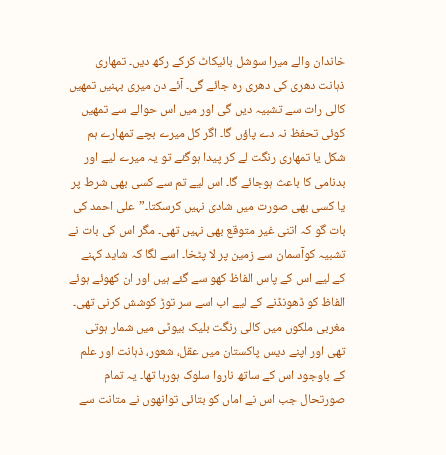خاندان والے میرا سوشل بائیکاٹ کرکے رکھ دیں۔ تمھاری ذہانت دھری کی دھری رہ جائے گی۔ آئے دن میری بہنیں تمھیں کالی رات سے تشبیہ دیں گی اور میں اس حوالے سے تمھیں کوئی تحفظ نہ دے پاؤں گا۔ اگر کل میرے بچے تمھارے ہم شکل یا تمھاری رنگت لے کر پیدا ہوگئے تو یہ میرے لیے اور بدنامی کا باعث ہوجائے گا۔ اس لیے تم سے کسی بھی شرط پر یا کسی بھی صورت میں شادی نہیں کرسکتا۔”علی احمد کی بات گو کہ اتنی غیر متوقع بھی نہیں تھی۔ مگر اس کی بات نے تشبیہ کوآسمان سے زمین پر لا پٹخا۔ اسے لگا کہ شاید کہنے کے لیے اس کے پاس الفاظ کھو سے گئے ہیں اور ان کھوئے ہوئے الفاظ کو ڈھونڈنے کے لیے اب اسے سر توڑ کوشش کرنی تھی۔
مغربی ملکوں میں کالی رنگت بلیک بیوٹی میں شمار ہوتی تھی اور اپنے دیس پاکستان میں عقل، شعور، ذہانت اور علم کے باوجود اس کے ساتھ ناروا سلوک ہورہا تھا۔ یہ تمام صورتحال جب اس نے اماں کو بتائی توانھوں نے متانت سے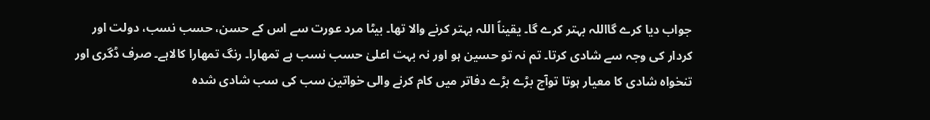جواب دیا کرے گااللہ بہتر کرے گا۔ یقیناً اللہ بہتر کرنے والا تھا۔ بیٹا مرد عورت سے اس کے حسن، حسب نسب، دولت اور کردار کی وجہ سے شادی کرتا۔ تم نہ تو حسین ہو اور نہ بہت اعلیٰ حسب نسب ہے تمھارا۔ رنگ تمھارا کالاہے۔ صرف ڈگری اور تنخواہ شادی کا معیار ہوتا توآج بڑے بڑے دفاتر میں کام کرنے والی خواتین سب کی سب شادی شدہ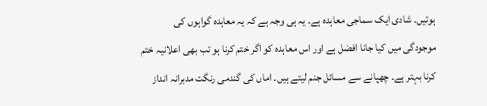ہوتیں۔ شادی ایک سماجی معاہدہ ہے۔ یہ ہی وجہ ہے کہ یہ معاہدہ گواہوں کی موجودگی میں کیا جانا افضل ہے اور اس معاہدہ کو اگر ختم کرنا ہو تب بھی اعلانیہ ختم کرنا بہتر ہے۔ چھپانے سے مسائل جنم لیتے ہیں۔ اماں کی گندمی رنگت مدبرانہ انداز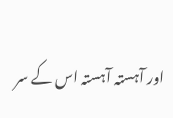اور آہستہ آہستہ اس کے سر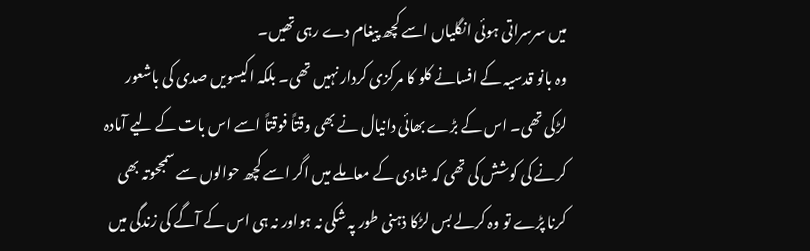میں سرسراتی ہوئی انگلیاں اسے کچھ پیغام دے رہی تھیں۔
وہ بانو قدسیہ کے افسانے کلو کا مرکزی کردار نہیں تھی۔ بلکہ اکیسویں صدی کی باشعور لڑکی تھی۔ اس کے بڑے بھائی دانیال نے بھی وقتاً فوقتاً اسے اس بات کے لیے آمادہ کرنے کی کوشش کی تھی کہ شادی کے معاملے میں اگر اسے کچھ حوالوں سے سمجحوتہ بھی کرنا پڑے تو وہ کرلے بس لڑکا ذہنی طور پہ شکی نہ ہواور نہ ہی اس کے آگے کی زندگی میں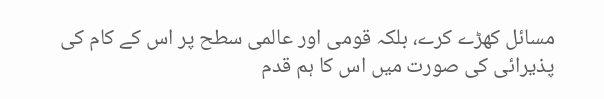مسائل کھڑے کرے، بلکہ قومی اور عالمی سطح پر اس کے کام کی پذیرائی کی صورت میں اس کا ہم قدم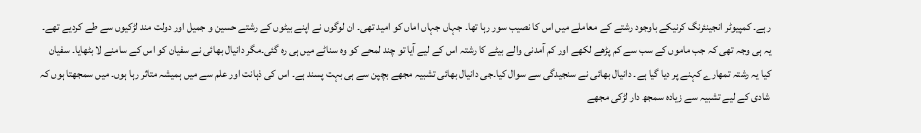رہے۔ کمپیوٹر انجینئرنگ کرنیکے باوجود رشتے کے معاملے میں اس کا نصیب سور رہا تھا۔ جہاں جہاں اماں کو امید تھی۔ ان لوگوں نے اپنے بیٹوں کے رشتے حسین و جمیل اور دولت مند لڑکیوں سے طے کردیے تھے۔ یہ ہی وجہ تھی کہ جب ماموں کے سب سے کم پڑھے لکھے اور کم آمدنی والے بیٹے کا رشتہ اس کے لیے آیا تو چند لمحے کو وہ سناٹے میں ہی رہ گئی۔مگر دانیال بھائی نے سفیان کو اس کے سامنے لا بٹھایا۔ سفیان کیا یہ رشتہ تمھارے کہنے پر دیا گیا ہے۔ دانیال بھائی نے سنجیدگی سے سوال کیا۔جی دانیال بھائی تشبیہ مجھے بچپن سے ہی بہت پسند ہے۔ اس کی ذہانت اور علم سے میں ہمیشہ متاثر رہا ہوں۔ میں سمجھتا ہوں کہ شادی کے لیے تشبیہ سے زیادہ سمجھ دار لڑکی مجھے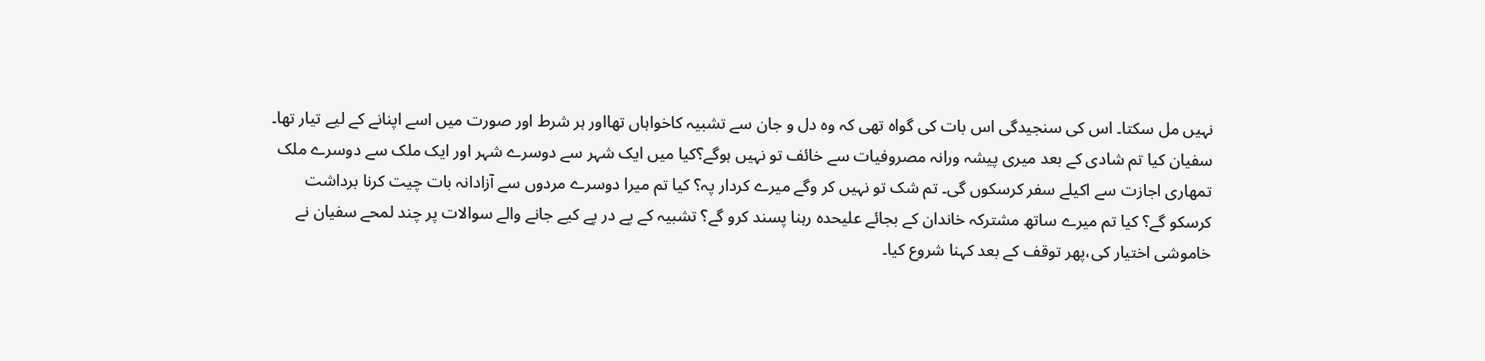نہیں مل سکتا۔ اس کی سنجیدگی اس بات کی گواہ تھی کہ وہ دل و جان سے تشبیہ کاخواہاں تھااور ہر شرط اور صورت میں اسے اپنانے کے لیے تیار تھا۔
سفیان کیا تم شادی کے بعد میری پیشہ ورانہ مصروفیات سے خائف تو نہیں ہوگے؟کیا میں ایک شہر سے دوسرے شہر اور ایک ملک سے دوسرے ملک تمھاری اجازت سے اکیلے سفر کرسکوں گی۔ تم شک تو نہیں کر وگے میرے کردار پہ؟ کیا تم میرا دوسرے مردوں سے آزادانہ بات چیت کرنا برداشت کرسکو گے؟ کیا تم میرے ساتھ مشترکہ خاندان کے بجائے علیحدہ رہنا پسند کرو گے؟ تشبیہ کے پے در پے کیے جانے والے سوالات پر چند لمحے سفیان نے خاموشی اختیار کی،پھر توقف کے بعد کہنا شروع کیا۔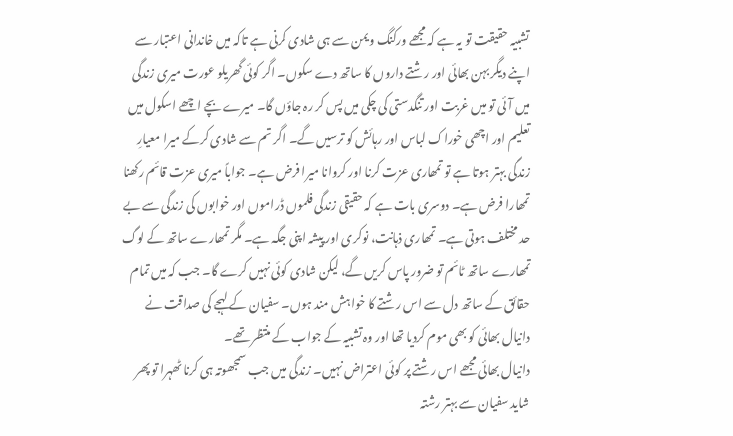تشبیہ حقیقت تو یہ ہے کہ مجھے ورکنگ ویمن سے ہی شادی کرنی ہے تاکہ میں خاندانی اعتبار سے اپنے دیگر بہن بھائی اور رشتے داروں کا ساتھ دے سکوں۔ اگر کوئی گھریلو عورت میری زندگی میں آئی تو میں غربت اور تنگدستی کی چکی میں پس کر رہ جاؤں گا۔ میرے بچے اچھے اسکول میں تعلیم اور اچھی خوراک لباس اور رہائش کو ترسیں گے۔ اگر تم سے شادی کرکے میرا معیارِ زندگی بہتر ہوتا ہے تو تمھاری عزت کرنا اور کروانا میرا فرض ہے۔ جواباً میری عزت قائم رکھنا تمھارا فرض ہے۔ دوسری بات ہے کہ حقیقی زندگی فلموں ڈراموں اور خوابوں کی زندگی سے بے حد مختلف ہوتی ہے۔ تمھاری ذہانت، نوکری اور پیشہ اپنی جگہ ہے۔ مگر تمھارے ساتھ کے لوگ تمھارے ساتھ ٹائم تو ضرور پاس کریں گے، لیکن شادی کوئی نہیں کرے گا۔ جب کہ میں تمام حقائق کے ساتھ دل سے اس رشتے کا خواہش مند ہوں۔ سفیان کے لہجے کی صداقت نے دانیال بھائی کو بھی موم کردیا تھا اور وہ تشبیہ کے جواب کے منتظر تھے۔
دانیال بھائی مجھے اس رشتے پر کوئی اعتراض نہیں۔ زندگی میں جب سمجھوتہ ہی کرنا ٹھہرا تو پھر شاید سفیان سے بہتر رشتہ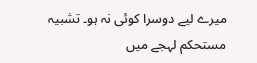میرے لیے دوسرا کوئی نہ ہو۔ تشبیہ مستحکم لہجے میں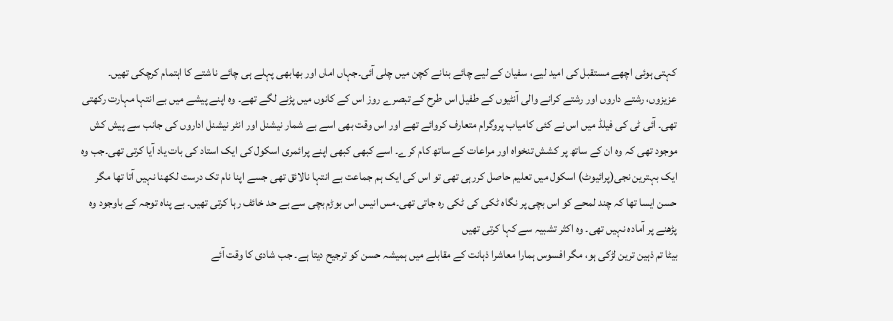کہتی ہوئی اچھے مستقبل کی امید لیے، سفیان کے لیے چائے بنانے کچن میں چلی آئی۔جہاں اماں اور بھابھی پہلے ہی چائے ناشتے کا اہتمام کرچکی تھیں۔
عزیزوں، رشتے داروں اور رشتے کرانے والی آنٹیوں کے طفیل اس طرح کے تبصرے روز اس کے کانوں میں پڑنے لگے تھے۔ وہ اپنے پیشے میں بے انتہا مہارت رکھتی تھی۔ آئی ٹی کی فیلڈ میں اس نے کئی کامیاب پروگرام متعارف کروائے تھے اور اس وقت بھی اسے بے شمار نیشنل اور انٹر نیشنل اداروں کی جانب سے پیش کش موجود تھی کہ وہ ان کے ساتھ پر کشش تنخواہ اور مراعات کے ساتھ کام کرے۔ اسے کبھی کبھی اپنے پرائمری اسکول کی ایک استاد کی بات یاد آیا کرتی تھی۔جب وہ ایک بہترین نجی(پرائیوٹ) اسکول میں تعلیم حاصل کررہی تھی تو اس کی ایک ہم جماعت بے انتہا نالائق تھی جسے اپنا نام تک درست لکھنا نہیں آتا تھا مگر حسن ایسا تھا کہ چند لمحے کو اس بچی پر نگاہ ٹکی کی ٹکی رہ جاتی تھی۔مس انیس اس بوڑم بچی سے بے حد خائف رہا کرتی تھیں۔ بے پناہ توجہ کے باوجود وہ پڑھنے پر آمادہ نہیں تھی۔ وہ اکثر تشبیہ سے کہا کرتی تھیں
بیٹا تم ذہین ترین لڑکی ہو، مگر افسوس ہمارا معاشرا ذہانت کے مقابلے میں ہمیشہ حسن کو ترجیح دیتا ہے۔ جب شادی کا وقت آئے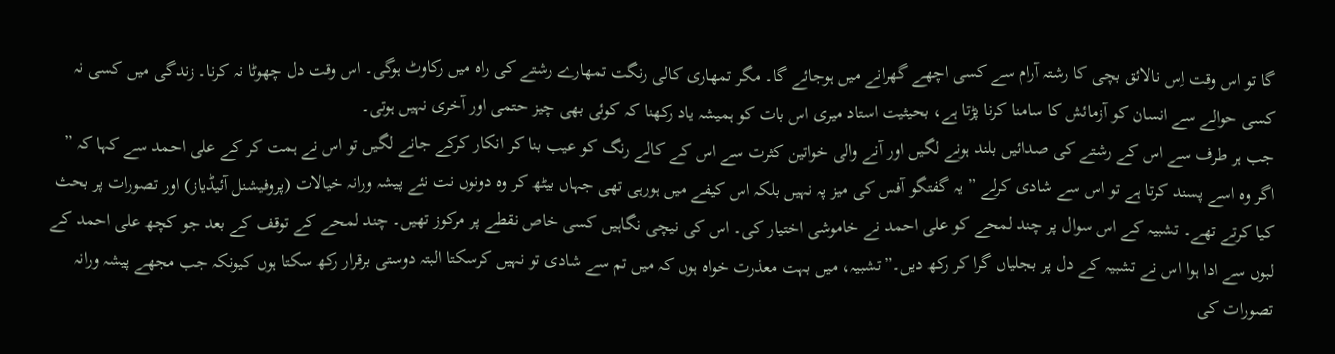گا تو اس وقت اِس نالائق بچی کا رشتہ آرام سے کسی اچھے گھرانے میں ہوجائے گا۔ مگر تمھاری کالی رنگت تمھارے رشتے کی راہ میں رکاوٹ ہوگی۔ اس وقت دل چھوٹا نہ کرنا۔ زندگی میں کسی نہ کسی حوالے سے انسان کو آزمائش کا سامنا کرنا پڑتا ہے، بحیثیت استاد میری اس بات کو ہمیشہ یاد رکھنا کہ کوئی بھی چیز حتمی اور آخری نہیں ہوتی۔
جب ہر طرف سے اس کے رشتے کی صدائیں بلند ہونے لگیں اور آنے والی خواتین کثرت سے اس کے کالے رنگ کو عیب بنا کر انکار کرکے جانے لگیں تو اس نے ہمت کر کے علی احمد سے کہا کہ ” اگر وہ اسے پسند کرتا ہے تو اس سے شادی کرلے ” یہ گفتگو آفس کی میز پہ نہیں بلکہ اس کیفے میں ہورہی تھی جہاں بیٹھ کر وہ دونوں نت نئے پیشہ ورانہ خیالات (پروفیشنل آئیڈیاز) اور تصورات پر بحث کیا کرتے تھے۔ تشبیہ کے اس سوال پر چند لمحے کو علی احمد نے خاموشی اختیار کی۔ اس کی نیچی نگاہیں کسی خاص نقطے پر مرکوز تھیں۔ چند لمحے کے توقف کے بعد جو کچھ علی احمد کے لبوں سے ادا ہوا اس نے تشبیہ کے دل پر بجلیاں گرا کر رکھ دیں۔”تشبیہ، میں بہت معذرت خواہ ہوں کہ میں تم سے شادی تو نہیں کرسکتا البتہ دوستی برقرار رکھ سکتا ہوں کیونکہ جب مجھے پیشہ ورانہ تصورات کی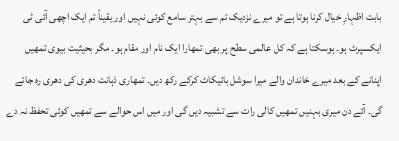بابت اظہارِ خیال کرنا ہوتا ہے تو میرے نزدیک تم سے بہتر سامع کوئی نہیں اور یقیناً تم ایک اچھی آئی ٹی ایکسپرٹ ہو۔ ہوسکتا ہے کہ کل عالمی سطح پر بھی تمھارا ایک نام اور مقام ہو۔ مگر بحیثیت بیوی تمھیں اپنانے کے بعد میرے خاندان والے میرا سوشل بائیکاٹ کرکے رکھ دیں۔ تمھاری ذہانت دھری کی دھری رہ جائے گی۔ آئے دن میری بہنیں تمھیں کالی رات سے تشبیہ دیں گی اور میں اس حوالے سے تمھیں کوئی تحفظ نہ دے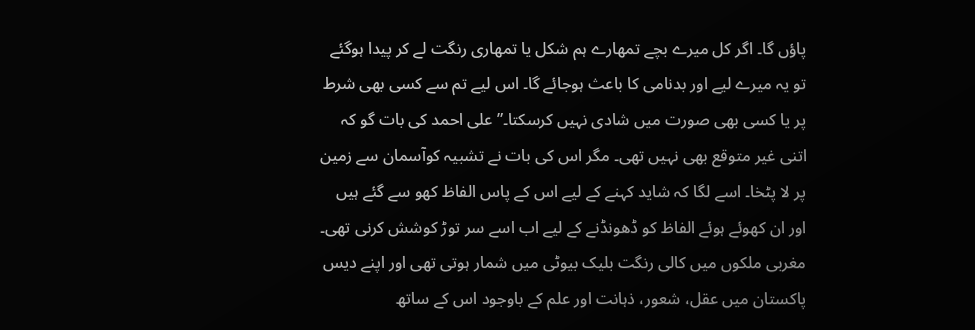پاؤں گا۔ اگر کل میرے بچے تمھارے ہم شکل یا تمھاری رنگت لے کر پیدا ہوگئے تو یہ میرے لیے اور بدنامی کا باعث ہوجائے گا۔ اس لیے تم سے کسی بھی شرط پر یا کسی بھی صورت میں شادی نہیں کرسکتا۔”علی احمد کی بات گو کہ اتنی غیر متوقع بھی نہیں تھی۔ مگر اس کی بات نے تشبیہ کوآسمان سے زمین پر لا پٹخا۔ اسے لگا کہ شاید کہنے کے لیے اس کے پاس الفاظ کھو سے گئے ہیں اور ان کھوئے ہوئے الفاظ کو ڈھونڈنے کے لیے اب اسے سر توڑ کوشش کرنی تھی۔
مغربی ملکوں میں کالی رنگت بلیک بیوٹی میں شمار ہوتی تھی اور اپنے دیس پاکستان میں عقل، شعور، ذہانت اور علم کے باوجود اس کے ساتھ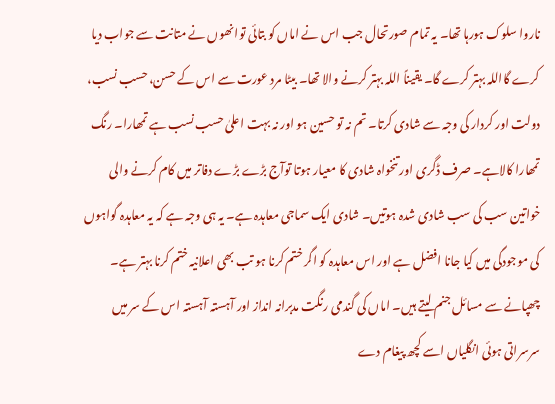ناروا سلوک ہورہا تھا۔ یہ تمام صورتحال جب اس نے اماں کو بتائی توانھوں نے متانت سے جواب دیا کرے گااللہ بہتر کرے گا۔ یقیناً اللہ بہتر کرنے والا تھا۔ بیٹا مرد عورت سے اس کے حسن، حسب نسب، دولت اور کردار کی وجہ سے شادی کرتا۔ تم نہ تو حسین ہو اور نہ بہت اعلیٰ حسب نسب ہے تمھارا۔ رنگ تمھارا کالاہے۔ صرف ڈگری اور تنخواہ شادی کا معیار ہوتا توآج بڑے بڑے دفاتر میں کام کرنے والی خواتین سب کی سب شادی شدہ ہوتیں۔ شادی ایک سماجی معاہدہ ہے۔ یہ ہی وجہ ہے کہ یہ معاہدہ گواہوں کی موجودگی میں کیا جانا افضل ہے اور اس معاہدہ کو اگر ختم کرنا ہو تب بھی اعلانیہ ختم کرنا بہتر ہے۔ چھپانے سے مسائل جنم لیتے ہیں۔ اماں کی گندمی رنگت مدبرانہ انداز اور آہستہ آہستہ اس کے سر میں سرسراتی ہوئی انگلیاں اسے کچھ پیغام دے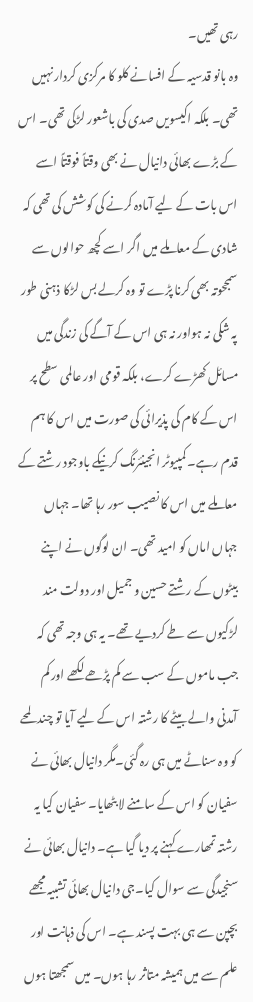رہی تھیں۔
وہ بانو قدسیہ کے افسانے کلو کا مرکزی کردار نہیں تھی۔ بلکہ اکیسویں صدی کی باشعور لڑکی تھی۔ اس کے بڑے بھائی دانیال نے بھی وقتاً فوقتاً اسے اس بات کے لیے آمادہ کرنے کی کوشش کی تھی کہ شادی کے معاملے میں اگر اسے کچھ حوالوں سے سمجحوتہ بھی کرنا پڑے تو وہ کرلے بس لڑکا ذہنی طور پہ شکی نہ ہواور نہ ہی اس کے آگے کی زندگی میں مسائل کھڑے کرے، بلکہ قومی اور عالمی سطح پر اس کے کام کی پذیرائی کی صورت میں اس کا ہم قدم رہے۔ کمپیوٹر انجینئرنگ کرنیکے باوجود رشتے کے معاملے میں اس کا نصیب سور رہا تھا۔ جہاں جہاں اماں کو امید تھی۔ ان لوگوں نے اپنے بیٹوں کے رشتے حسین و جمیل اور دولت مند لڑکیوں سے طے کردیے تھے۔ یہ ہی وجہ تھی کہ جب ماموں کے سب سے کم پڑھے لکھے اور کم آمدنی والے بیٹے کا رشتہ اس کے لیے آیا تو چند لمحے کو وہ سناٹے میں ہی رہ گئی۔مگر دانیال بھائی نے سفیان کو اس کے سامنے لا بٹھایا۔ سفیان کیا یہ رشتہ تمھارے کہنے پر دیا گیا ہے۔ دانیال بھائی نے سنجیدگی سے سوال کیا۔جی دانیال بھائی تشبیہ مجھے بچپن سے ہی بہت پسند ہے۔ اس کی ذہانت اور علم سے میں ہمیشہ متاثر رہا ہوں۔ میں سمجھتا ہوں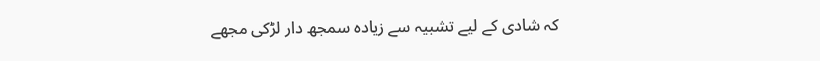کہ شادی کے لیے تشبیہ سے زیادہ سمجھ دار لڑکی مجھے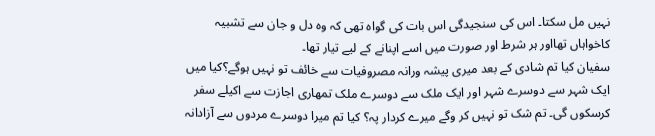نہیں مل سکتا۔ اس کی سنجیدگی اس بات کی گواہ تھی کہ وہ دل و جان سے تشبیہ کاخواہاں تھااور ہر شرط اور صورت میں اسے اپنانے کے لیے تیار تھا۔
سفیان کیا تم شادی کے بعد میری پیشہ ورانہ مصروفیات سے خائف تو نہیں ہوگے؟کیا میں ایک شہر سے دوسرے شہر اور ایک ملک سے دوسرے ملک تمھاری اجازت سے اکیلے سفر کرسکوں گی۔ تم شک تو نہیں کر وگے میرے کردار پہ؟ کیا تم میرا دوسرے مردوں سے آزادانہ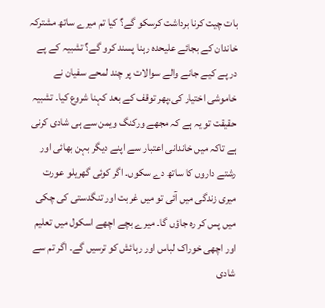بات چیت کرنا برداشت کرسکو گے؟ کیا تم میرے ساتھ مشترکہ خاندان کے بجائے علیحدہ رہنا پسند کرو گے؟ تشبیہ کے پے در پے کیے جانے والے سوالات پر چند لمحے سفیان نے خاموشی اختیار کی،پھر توقف کے بعد کہنا شروع کیا۔ تشبیہ حقیقت تو یہ ہے کہ مجھے ورکنگ ویمن سے ہی شادی کرنی ہے تاکہ میں خاندانی اعتبار سے اپنے دیگر بہن بھائی اور رشتے داروں کا ساتھ دے سکوں۔ اگر کوئی گھریلو عورت میری زندگی میں آئی تو میں غربت اور تنگدستی کی چکی میں پس کر رہ جاؤں گا۔ میرے بچے اچھے اسکول میں تعلیم اور اچھی خوراک لباس اور رہائش کو ترسیں گے۔ اگر تم سے شادی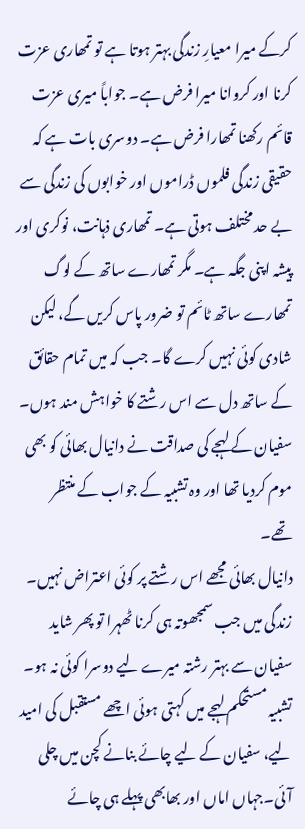کرکے میرا معیارِ زندگی بہتر ہوتا ہے تو تمھاری عزت کرنا اور کروانا میرا فرض ہے۔ جواباً میری عزت قائم رکھنا تمھارا فرض ہے۔ دوسری بات ہے کہ حقیقی زندگی فلموں ڈراموں اور خوابوں کی زندگی سے بے حد مختلف ہوتی ہے۔ تمھاری ذہانت، نوکری اور پیشہ اپنی جگہ ہے۔ مگر تمھارے ساتھ کے لوگ تمھارے ساتھ ٹائم تو ضرور پاس کریں گے، لیکن شادی کوئی نہیں کرے گا۔ جب کہ میں تمام حقائق کے ساتھ دل سے اس رشتے کا خواہش مند ہوں۔ سفیان کے لہجے کی صداقت نے دانیال بھائی کو بھی موم کردیا تھا اور وہ تشبیہ کے جواب کے منتظر تھے۔
دانیال بھائی مجھے اس رشتے پر کوئی اعتراض نہیں۔ زندگی میں جب سمجھوتہ ہی کرنا ٹھہرا تو پھر شاید سفیان سے بہتر رشتہ میرے لیے دوسرا کوئی نہ ہو۔ تشبیہ مستحکم لہجے میں کہتی ہوئی اچھے مستقبل کی امید لیے، سفیان کے لیے چائے بنانے کچن میں چلی آئی۔جہاں اماں اور بھابھی پہلے ہی چائے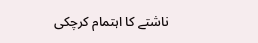ناشتے کا اہتمام کرچکی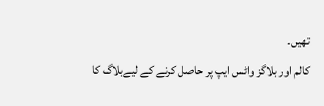تھیں۔
کالم اور بلاگز واٹس ایپ پر حاصل کرنے کے لیےبلاگ کا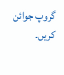گروپ جوائن کریں۔